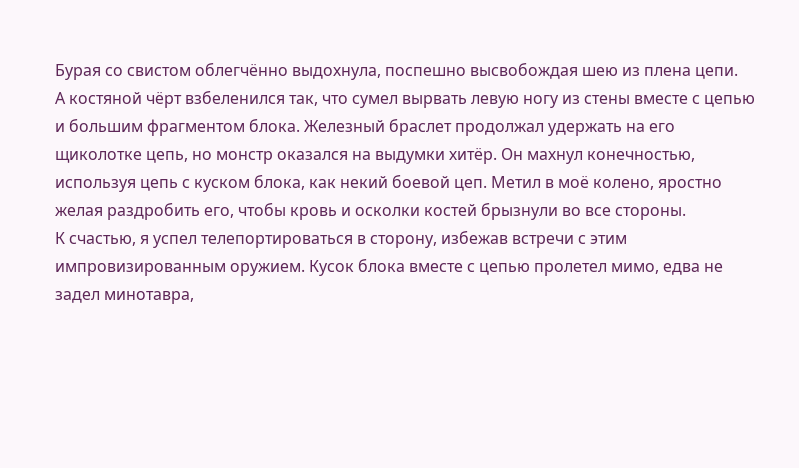Бурая со свистом облегчённо выдохнула, поспешно высвобождая шею из плена цепи.
А костяной чёрт взбеленился так, что сумел вырвать левую ногу из стены вместе с цепью и большим фрагментом блока. Железный браслет продолжал удержать на его щиколотке цепь, но монстр оказался на выдумки хитёр. Он махнул конечностью, используя цепь с куском блока, как некий боевой цеп. Метил в моё колено, яростно желая раздробить его, чтобы кровь и осколки костей брызнули во все стороны.
К счастью, я успел телепортироваться в сторону, избежав встречи с этим импровизированным оружием. Кусок блока вместе с цепью пролетел мимо, едва не задел минотавра,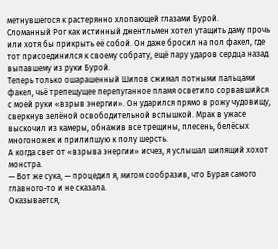метнувшегося к растерянно хлопающей глазами Бурой.
Сломанный Рог как истинный джентльмен хотел утащить даму прочь или хотя бы прикрыть её собой. Он даже бросил на пол факел, где тот присоединился к своему собрату, ещё пару ударов сердца назад выпавшему из руки Бурой.
Теперь только ошарашенный Шилов сжимал потными пальцами факел, чьё трепещущее перепуганное пламя осветило сорвавшийся с моей руки «взрыв энергии». Он ударился прямо в рожу чудовищу, сверкнув зелёной освободительной вспышкой. Мрак в ужасе выскочил из камеры, обнажив все трещины, плесень, белёсых многоножек и прилипшую к полу шерсть.
А когда свет от «взрыва энергии» исчез, я услышал шипящий хохот монстра.
— Вот же сука, — процедил я, мигом сообразив, что Бурая самого главного-то и не сказала.
Оказывается,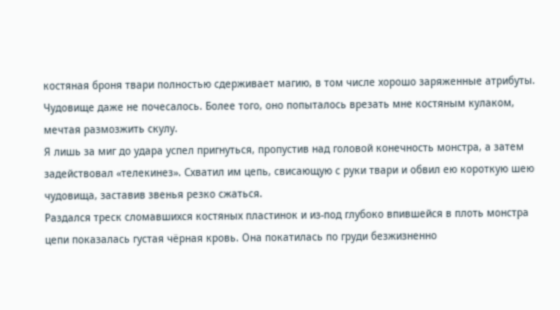костяная броня твари полностью сдерживает магию, в том числе хорошо заряженные атрибуты. Чудовище даже не почесалось. Более того, оно попыталось врезать мне костяным кулаком, мечтая размозжить скулу.
Я лишь за миг до удара успел пригнуться, пропустив над головой конечность монстра, а затем задействовал «телекинез». Схватил им цепь, свисающую с руки твари и обвил ею короткую шею чудовища, заставив звенья резко сжаться.
Раздался треск сломавшихся костяных пластинок и из-под глубоко впившейся в плоть монстра цепи показалась густая чёрная кровь. Она покатилась по груди безжизненно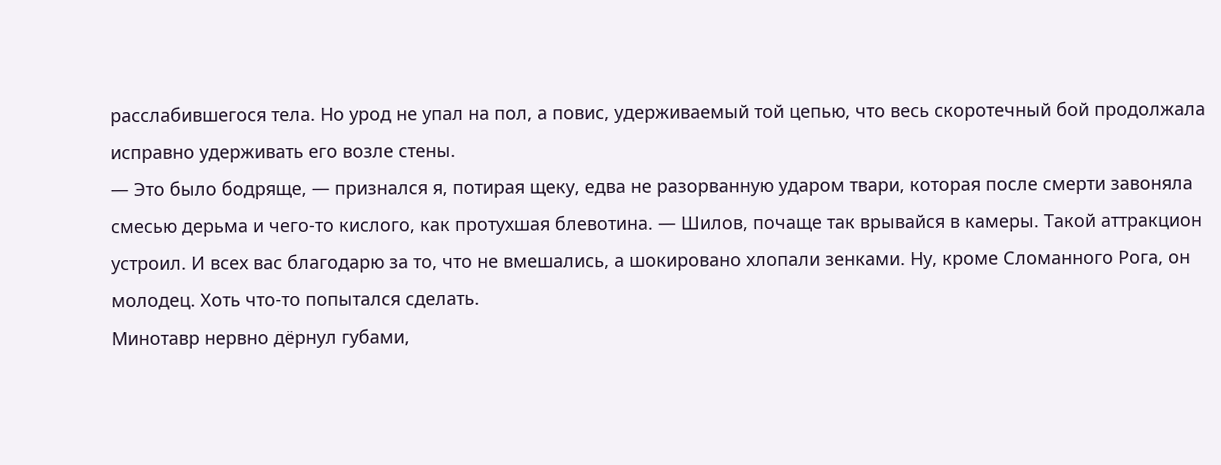расслабившегося тела. Но урод не упал на пол, а повис, удерживаемый той цепью, что весь скоротечный бой продолжала исправно удерживать его возле стены.
— Это было бодряще, — признался я, потирая щеку, едва не разорванную ударом твари, которая после смерти завоняла смесью дерьма и чего-то кислого, как протухшая блевотина. — Шилов, почаще так врывайся в камеры. Такой аттракцион устроил. И всех вас благодарю за то, что не вмешались, а шокировано хлопали зенками. Ну, кроме Сломанного Рога, он молодец. Хоть что-то попытался сделать.
Минотавр нервно дёрнул губами,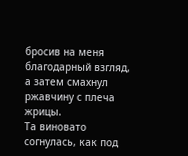бросив на меня благодарный взгляд, а затем смахнул ржавчину с плеча жрицы.
Та виновато согнулась, как под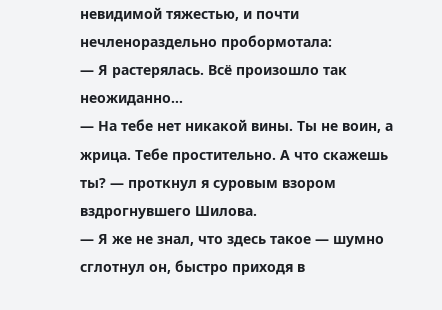невидимой тяжестью, и почти нечленораздельно пробормотала:
— Я растерялась. Всё произошло так неожиданно…
— На тебе нет никакой вины. Ты не воин, а жрица. Тебе простительно. А что скажешь ты? — проткнул я суровым взором вздрогнувшего Шилова.
— Я же не знал, что здесь такое — шумно сглотнул он, быстро приходя в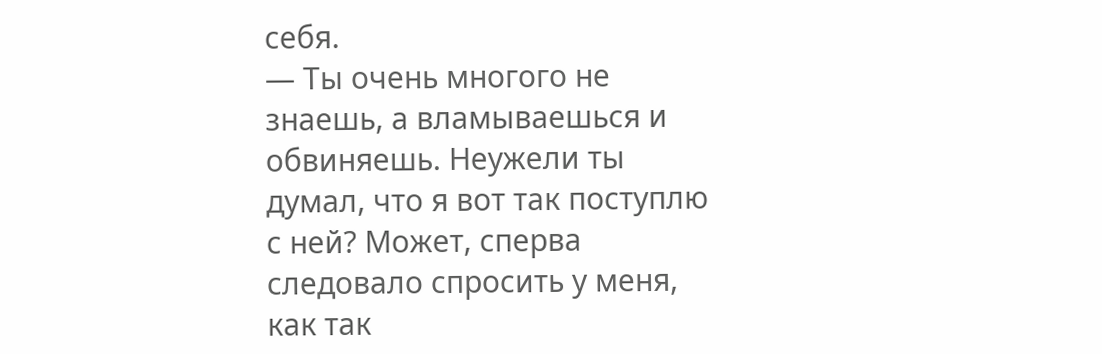себя.
— Ты очень многого не знаешь, а вламываешься и обвиняешь. Неужели ты думал, что я вот так поступлю с ней? Может, сперва следовало спросить у меня, как так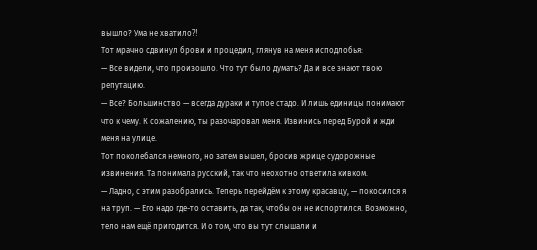вышло? Ума не хватило⁈
Тот мрачно сдвинул брови и процедил, глянув на меня исподлобья:
— Все видели, что произошло. Что тут было думать? Да и все знают твою репутацию.
— Все? Большинство — всегда дураки и тупое стадо. И лишь единицы понимают что к чему. К сожалению, ты разочаровал меня. Извинись перед Бурой и жди меня на улице.
Тот поколебался немного, но затем вышел, бросив жрице судорожные извинения. Та понимала русский, так что неохотно ответила кивком.
— Ладно, с этим разобрались. Теперь перейдём к этому красавцу, — покосился я на труп. — Его надо где-то оставить, да так, чтобы он не испортился. Возможно, тело нам ещё пригодится. И о том, что вы тут слышали и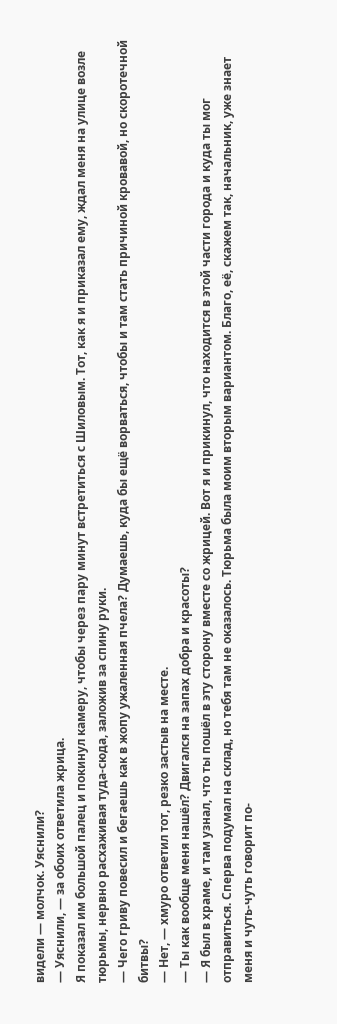видели — молчок. Уяснили?
— Уяснили, — за обоих ответила жрица.
Я показал им большой палец и покинул камеру, чтобы через пару минут встретиться с Шиловым. Тот, как я и приказал ему, ждал меня на улице возле тюрьмы, нервно расхаживая туда-сюда, заложив за спину руки.
— Чего гриву повесил и бегаешь как в жопу ужаленная пчела? Думаешь, куда бы ещё ворваться, чтобы и там стать причиной кровавой, но скоротечной битвы?
— Нет, — хмуро ответил тот, резко застыв на месте.
— Ты как вообще меня нашёл? Двигался на запах добра и красоты?
— Я был в храме, и там узнал, что ты пошёл в эту сторону вместе со жрицей. Вот я и прикинул, что находится в этой части города и куда ты мог отправиться. Сперва подумал на склад, но тебя там не оказалось. Тюрьма была моим вторым вариантом. Благо, её, скажем так, начальник, уже знает меня и чуть-чуть говорит по-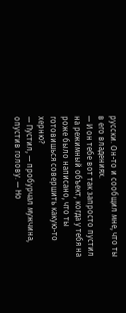русски. Он-то и сообщил мне, что ты в его владениях.
— И он тебе вот так запросто пустил на режимный объект, когда у тебя на роже было написано, что ты готовишься совершить какую-то херню?
— Пустил, — пробурчал мужчина, опустив голову. — Но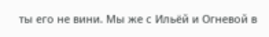ты его не вини. Мы же с Ильёй и Огневой в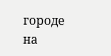городе на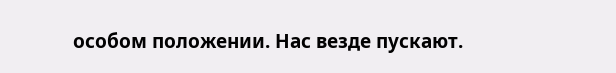особом положении. Нас везде пускают.